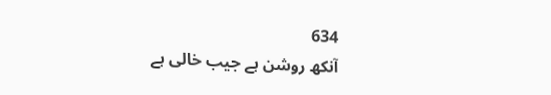634
آنکھ روشن ہے جیب خالی ہے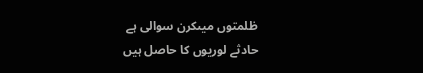ظلمتوں میںکرن سوالی ہے
حادثے لوریوں کا حاصل ہیں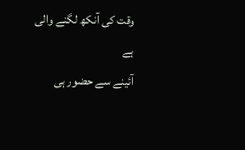وقت کی آنکھ لگنے والی ہے
آئینے سے حضور ہی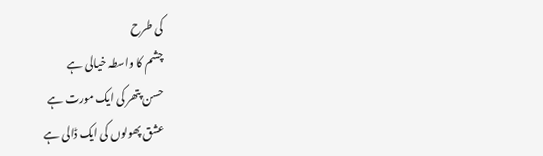کی طرح
چشم کا واسطہ خیالی ہے
حسن پتھر کی ایک مورت ہے
عشق پھولوں کی ایک ڈالی ہے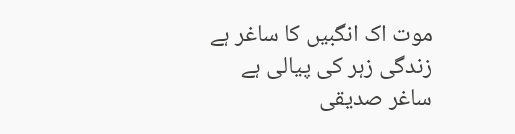موت اک انگبیں کا ساغر ہے
زندگی زہر کی پیالی ہے
ساغر صدیقی